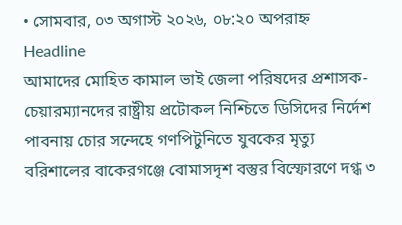• সোমবার, ০৩ অগাস্ট ২০২৬, ০৮:২০ অপরাহ্ন
Headline
আমাদের মোহিত কামাল ভাই জেলা পরিষদের প্রশাসক-চেয়ারম্যানদের রাষ্ট্রীয় প্রটোকল নিশ্চিতে ডিসিদের নির্দেশ পাবনায় চোর সন্দেহে গণপিটুনিতে যুবকের মৃত্যু বরিশালের বাকেরগঞ্জে বোমাসদৃশ বস্তুর বিস্ফোরণে দগ্ধ ৩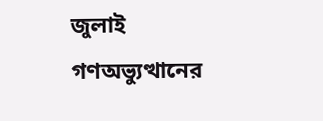জুলাই গণঅভ্যুত্থানের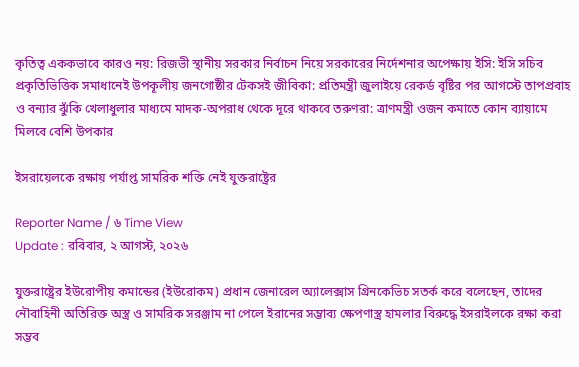কৃতিত্ব এককভাবে কারও নয়: রিজভী স্থানীয় সরকার নির্বাচন নিয়ে সরকারের নির্দেশনার অপেক্ষায় ইসি: ইসি সচিব প্রকৃতিভিত্তিক সমাধানেই উপকূলীয় জনগোষ্ঠীর টেকসই জীবিকা: প্রতিমন্ত্রী জুলাইয়ে রেকর্ড বৃষ্টির পর আগস্টে তাপপ্রবাহ ও বন্যার ঝুঁকি খেলাধুলার মাধ্যমে মাদক-অপরাধ থেকে দূরে থাকবে তরুণরা: ত্রাণমন্ত্রী ওজন কমাতে কোন ব্যায়ামে মিলবে বেশি উপকার

ইসরায়েলকে রক্ষায় পর্যাপ্ত সামরিক শক্তি নেই যুক্তরাষ্ট্রের

Reporter Name / ৬ Time View
Update : রবিবার, ২ আগস্ট, ২০২৬

যুক্তরাষ্ট্রের ইউরোপীয় কমান্ডের (ইউরোকম) প্রধান জেনারেল অ্যালেক্সাস গ্রিনকেভিচ সতর্ক করে বলেছেন, তাদের নৌবাহিনী অতিরিক্ত অস্ত্র ও সামরিক সরঞ্জাম না পেলে ইরানের সম্ভাব্য ক্ষেপণাস্ত্র হামলার বিরুদ্ধে ইসরাইলকে রক্ষা করা সম্ভব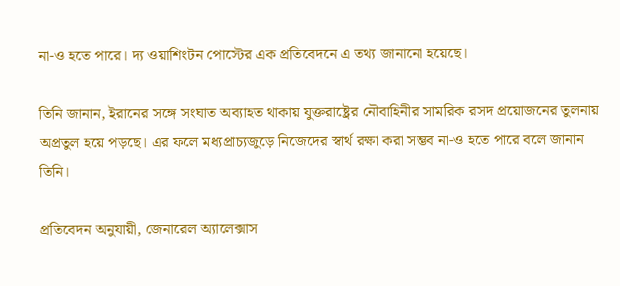না-ও হতে পারে। দ্য ওয়াশিংটন পোস্টের এক প্রতিবেদনে এ তথ্য জানানো হয়েছে।

তিনি জানান, ইরানের সঙ্গে সংঘাত অব্যাহত থাকায় যুক্তরাষ্ট্রের নৌবাহিনীর সামরিক রসদ প্রয়োজনের তুলনায় অপ্রতুল হয়ে পড়ছে। এর ফলে মধ্যপ্রাচ্যজুড়ে নিজেদের স্বার্থ রক্ষা করা সম্ভব না-ও হতে পারে বলে জানান তিনি।

প্রতিবেদন অনুযায়ী, জেনারেল অ্যালেক্সাস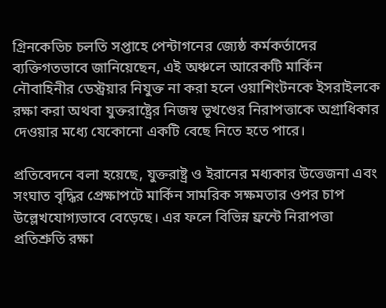গ্রিনকেভিচ চলতি সপ্তাহে পেন্টাগনের জ্যেষ্ঠ কর্মকর্তাদের ব্যক্তিগতভাবে জানিয়েছেন, এই অঞ্চলে আরেকটি মার্কিন নৌবাহিনীর ডেস্ট্রয়ার নিযুক্ত না করা হলে ওয়াশিংটনকে ইসরাইলকে রক্ষা করা অথবা যুক্তরাষ্ট্রের নিজস্ব ভূখণ্ডের নিরাপত্তাকে অগ্রাধিকার দেওয়ার মধ্যে যেকোনো একটি বেছে নিতে হতে পারে।

প্রতিবেদনে বলা হয়েছে, যুক্তরাষ্ট্র ও ইরানের মধ্যকার উত্তেজনা এবং সংঘাত বৃদ্ধির প্রেক্ষাপটে মার্কিন সামরিক সক্ষমতার ওপর চাপ উল্লেখযোগ্যভাবে বেড়েছে। এর ফলে বিভিন্ন ফ্রন্টে নিরাপত্তা প্রতিশ্রুতি রক্ষা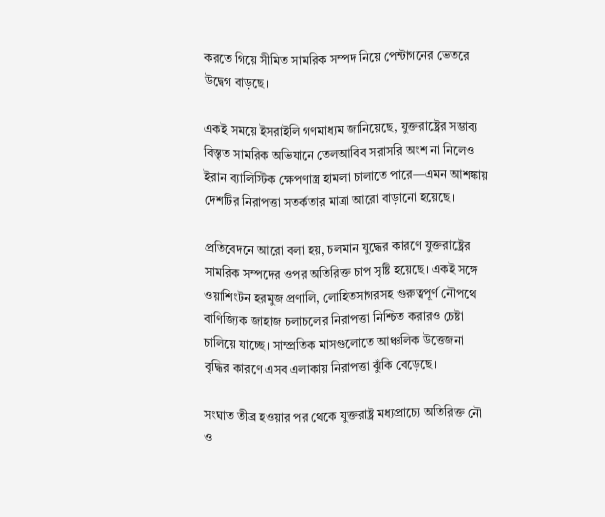করতে গিয়ে সীমিত সামরিক সম্পদ নিয়ে পেন্টাগনের ভেতরে উদ্বেগ বাড়ছে।

একই সময়ে ইসরাইলি গণমাধ্যম জানিয়েছে, যুক্তরাষ্ট্রের সম্ভাব্য বিস্তৃত সামরিক অভিযানে তেলআবিব সরাসরি অংশ না নিলেও ইরান ব্যালিস্টিক ক্ষেপণাস্ত্র হামলা চালাতে পারে—এমন আশঙ্কায় দেশটির নিরাপত্তা সতর্কতার মাত্রা আরো বাড়ানো হয়েছে।

প্রতিবেদনে আরো বলা হয়, চলমান যুদ্ধের কারণে যুক্তরাষ্ট্রের সামরিক সম্পদের ওপর অতিরিক্ত চাপ সৃষ্টি হয়েছে। একই সঙ্গে ওয়াশিংটন হরমুজ প্রণালি, লোহিতসাগরসহ গুরুত্বপূর্ণ নৌপথে বাণিজ্যিক জাহাজ চলাচলের নিরাপত্তা নিশ্চিত করারও চেষ্টা চালিয়ে যাচ্ছে। সাম্প্রতিক মাসগুলোতে আঞ্চলিক উত্তেজনা বৃদ্ধির কারণে এসব এলাকায় নিরাপত্তা ঝুঁকি বেড়েছে।

সংঘাত তীব্র হওয়ার পর থেকে যুক্তরাষ্ট্র মধ্যপ্রাচ্যে অতিরিক্ত নৌ ও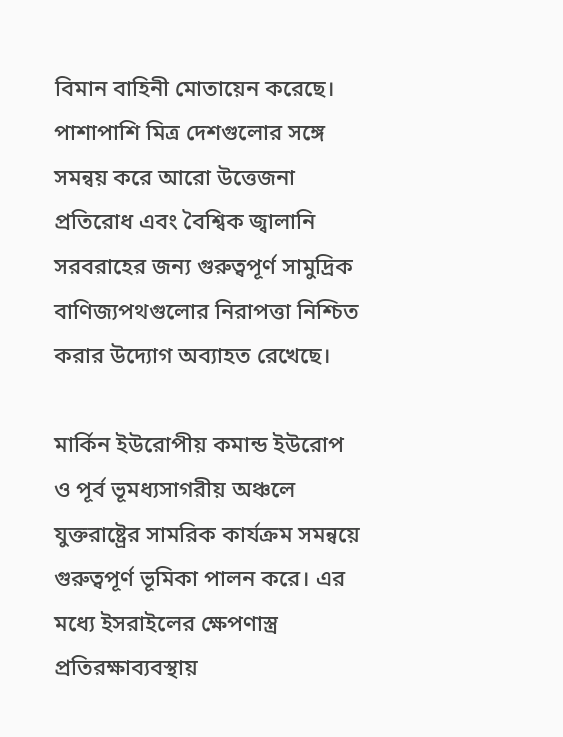বিমান বাহিনী মোতায়েন করেছে। পাশাপাশি মিত্র দেশগুলোর সঙ্গে সমন্বয় করে আরো উত্তেজনা প্রতিরোধ এবং বৈশ্বিক জ্বালানি সরবরাহের জন্য গুরুত্বপূর্ণ সামুদ্রিক বাণিজ্যপথগুলোর নিরাপত্তা নিশ্চিত করার উদ্যোগ অব্যাহত রেখেছে।

মার্কিন ইউরোপীয় কমান্ড ইউরোপ ও পূর্ব ভূমধ্যসাগরীয় অঞ্চলে যুক্তরাষ্ট্রের সামরিক কার্যক্রম সমন্বয়ে গুরুত্বপূর্ণ ভূমিকা পালন করে। এর মধ্যে ইসরাইলের ক্ষেপণাস্ত্র প্রতিরক্ষাব্যবস্থায়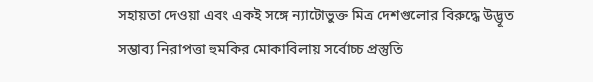সহায়তা দেওয়া এবং একই সঙ্গে ন্যাটোভুক্ত মিত্র দেশগুলোর বিরুদ্ধে উদ্ভূত সম্ভাব্য নিরাপত্তা হুমকির মোকাবিলায় সর্বোচ্চ প্রস্তুতি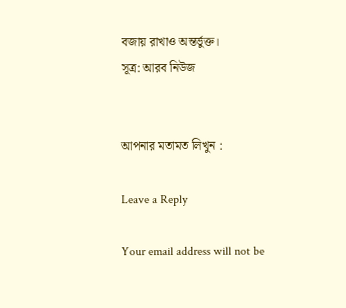বজায় রাখাও অন্তর্ভুক্ত।
সূত্র: আরব নিউজ


আপনার মতামত লিখুন :

Leave a Reply

Your email address will not be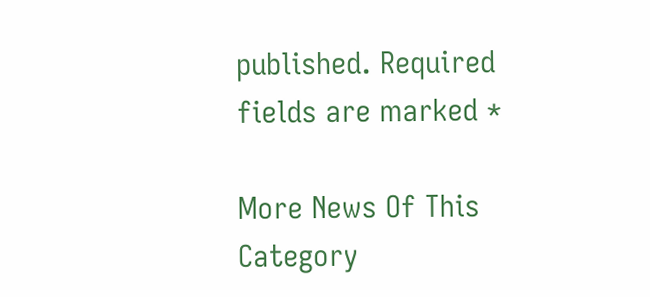published. Required fields are marked *

More News Of This Category